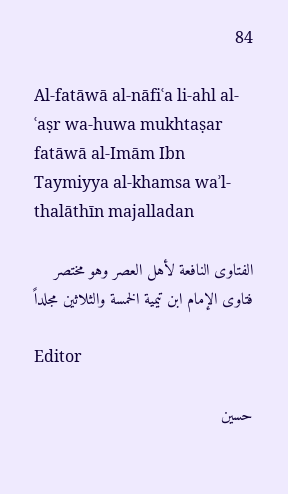84

Al-fatāwā al-nāfiʿa li-ahl al-ʿaṣr wa-huwa mukhtaṣar fatāwā al-Imām Ibn Taymiyya al-khamsa waʾl-thalāthīn majalladan

الفتاوى النافعة لأهل العصر وهو مختصر فتاوى الإمام ابن تيمية الخمسة والثلاثين مجلداً

Editor

حسين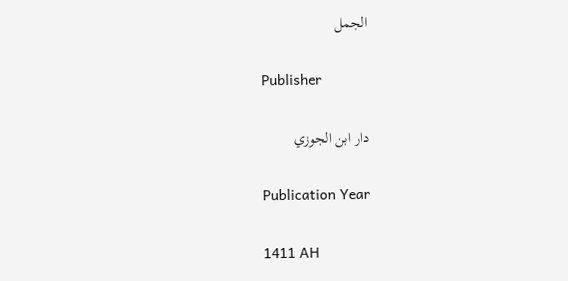الجمل

Publisher

دار ابن الجوزي

Publication Year

1411 AH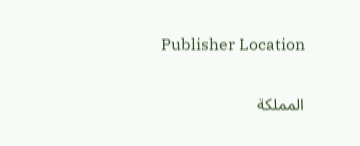Publisher Location

المملكة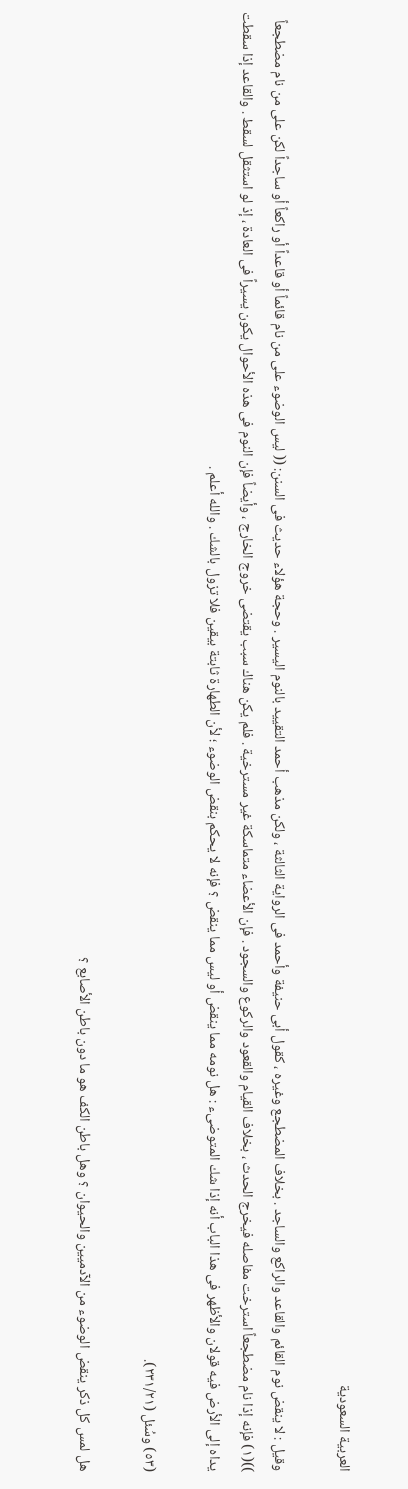العربية السعودية

وقيل : لا ينقض نوم القائم والقاعد والراكع والساجد . بخلاف المضطجع وغيره ، كقول أبى حنيفة وأحمد فى الرواية الثالثة ، ولكن مذهب أحمد التقييد بالنوم اليسير . وحجة هؤلاء حديث فى السنن: (( ليس الوضوء على من نام قائماً أو قاعداً أو راكعاً أو ساجداً لكن على من نام مضطجعاً ))(١) فإنه إذا نام مضطجعاً استرخت مفاصله فيخرج الحدث ، بخلاف القيام والقعود والركوع والسجود . فإن الأعضاء متماسكة غير مسترخية . فلم يكن هناك سبب يقتضى خروج الخارج ، وأيضاً فإن النوم فى هذه الأحوال يكون يسيراً فى العادة ، إذ لو استثقل لسقط . والقاعد إذا سقطت يداه إلى الأرض فيه قولان والأظهر فى هذا الباب أنه إذا شك المتوضىء : هل نومه مما ينقض أو ليس مما ينقض ؟ فإنه لا يحكم بنقض الوضوء ؛ لأن الطهارة ثابتة بيقين فلا تزول بالشك . والله أعلم .

(٥٣) وسُئل (٢٣١/٢١).

هل لمس كل ذكر ينقض الوضوء من الآدميين والحيوان ؟ وهل باطن الكف هو ما دون باطن الأصابع ؟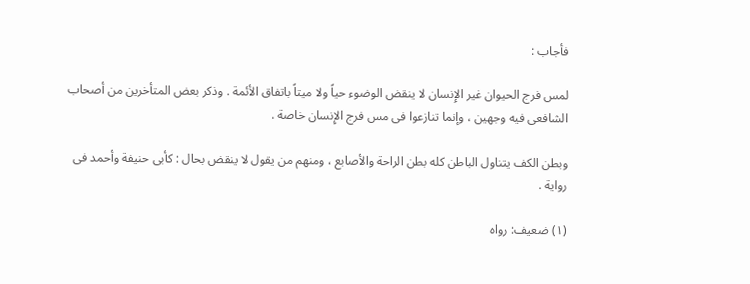فأجاب :

لمس فرج الحيوان غير الإِنسان لا ينقض الوضوء حياً ولا ميتاً باتفاق الأئمة . وذكر بعض المتأخرين من أصحاب الشافعى فيه وجهين ، وإنما تنازعوا فى مس فرج الإِنسان خاصة .

وبطن الكف يتناول الباطن كله بطن الراحة والأصابع ، ومنهم من يقول لا ينقض بحال : كأبى حنيفة وأحمد فى رواية .

(١) ضعيف: رواه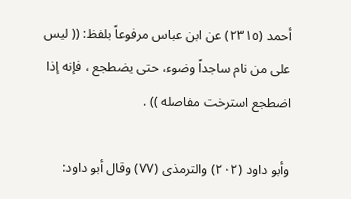أحمد (٢٣١٥) عن ابن عباس مرفوعاً بلفظ: (( ليس على من نام ساجداً وضوء، حتى يضطجع ، فإنه إذا اضطجع استرخت مفاصله )) .

وأبو داود (٢٠٢) والترمذى (٧٧) وقال أبو داود: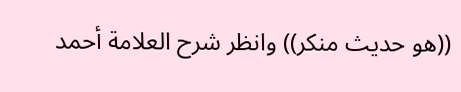((هو حديث منكر)) وانظر شرح العلامة أحمد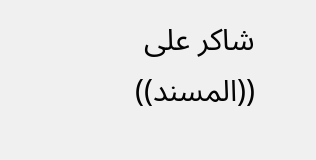شاكر على ((المسند))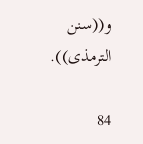و((سنن الترمذى)).

84